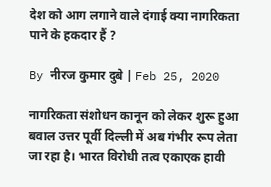देश को आग लगाने वाले दंगाई क्या नागरिकता पाने के हकदार हैं ?

By नीरज कुमार दुबे | Feb 25, 2020

नागरिकता संशोधन कानून को लेकर शुरू हुआ बवाल उत्तर पूर्वी दिल्ली में अब गंभीर रूप लेता जा रहा है। भारत विरोधी तत्व एकाएक हावी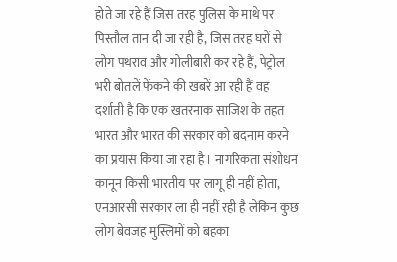होते जा रहे हैं जिस तरह पुलिस के माथे पर पिस्तौल तान दी जा रही है, जिस तरह घरों से लोग पथराव और गोलीबारी कर रहे हैं, पेट्रोल भरी बोतलें फेंकने की खबरें आ रही हैं वह दर्शाती है कि एक खतरनाक साजिश के तहत भारत और भारत की सरकार को बदनाम करने का प्रयास किया जा रहा है। नागरिकता संशोधन कानून किसी भारतीय पर लागू ही नहीं होता, एनआरसी सरकार ला ही नहीं रही है लेकिन कुछ लोग बेवजह मुस्लिमों को बहका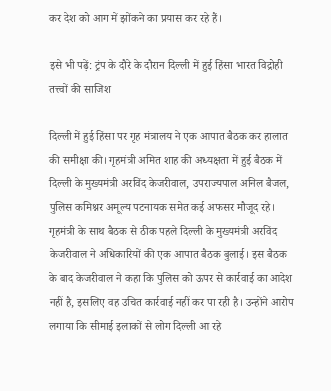कर देश को आग में झोंकने का प्रयास कर रहे हैं।

इसे भी पढ़ें: ट्रंप के दौरे के दौरान दिल्ली में हुई हिंसा भारत विद्रोही तत्त्वों की साजिश

दिल्ली में हुई हिंसा पर गृह मंत्रालय ने एक आपात बैठक कर हालात की समीक्षा की। गृहमंत्री अमित शाह की अध्यक्षता में हुई बैठक में दिल्ली के मुख्यमंत्री अरविंद केजरीवाल, उपराज्यपाल अनिल बैजल, पुलिस कमिश्नर अमूल्य पटनायक समेत कई अफसर मौजूद रहे। गृहमंत्री के साथ बैठक से ठीक पहले दिल्ली के मुख्यमंत्री अरविंद केजरीवाल ने अधिकारियों की एक आपात बैठक बुलाई। इस बैठक के बाद केजरीवाल ने कहा कि पुलिस को ऊपर से कार्रवाई का आदेश नहीं है, इसलिए वह उचित कार्रवाई नहीं कर पा रही है। उन्होंने आरोप लगाया कि सीमाई इलाकों से लोग दिल्ली आ रहे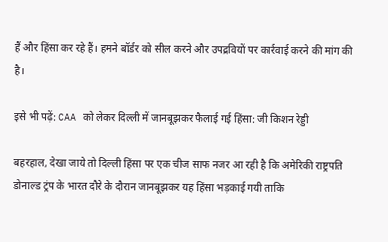हैं और हिंसा कर रहे हैं। हमने बॉर्डर को सील करने और उपद्रवियों पर कार्रवाई करने की मांग की है।

इसे भी पढ़ें: CAA को लेकर दिल्ली में जानबूझकर फैलाई गई हिंसा: जी किशन रेड्डी

बहरहाल, देखा जाये तो दिल्ली हिंसा पर एक चीज साफ नजर आ रही है कि अमेरिकी राष्ट्रपति डोनाल्ड ट्रंप के भारत दौरे के दौरान जानबूझकर यह हिंसा भड़काई गयी ताकि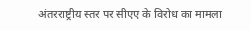अंतरराष्ट्रीय स्तर पर सीएए के विरोध का मामला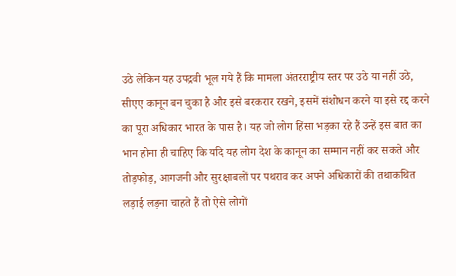उठे लेकिन यह उपद्रवी भूल गये हैं कि मामला अंतरराष्ट्रीय स्तर पर उठे या नहीं उठे, सीएए कानून बन चुका है और इसे बरकरार रखने, इसमें संशोधन करने या इसे रद्द करने का पूरा अधिकार भारत के पास है। यह जो लोग हिंसा भड़का रहे हैं उन्हें इस बात का भान होना ही चाहिए कि यदि यह लोग देश के कानून का सम्मान नहीं कर सकते और तोड़फोड़, आगजनी और सुरक्षाबलों पर पथराव कर अपने अधिकारों की तथाकथित लड़ाई लड़ना चाहते हैं तो ऐसे लोगों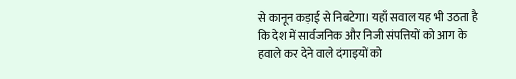से कानून कड़ाई से निबटेगा। यहाँ सवाल यह भी उठता है कि देश में सार्वजनिक और निजी संपत्तियों को आग के हवाले कर देने वाले दंगाइयों को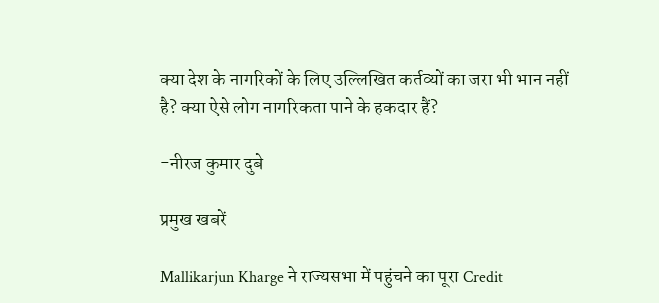क्या देश के नागरिकों के लिए उल्लिखित कर्तव्यों का जरा भी भान नहीं है? क्या ऐसे लोग नागरिकता पाने के हकदार हैं?

-नीरज कुमार दुबे

प्रमुख खबरें

Mallikarjun Kharge ने राज्यसभा में पहुंचने का पूरा Credit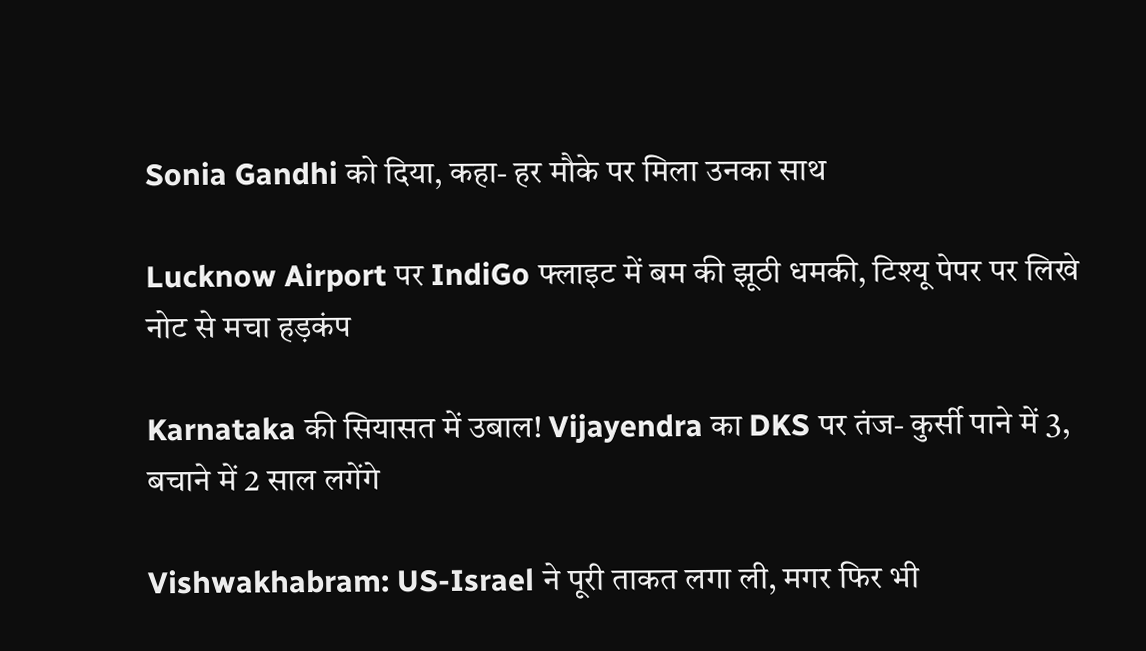Sonia Gandhi को दिया, कहा- हर मौके पर मिला उनका साथ

Lucknow Airport पर IndiGo फ्लाइट में बम की झूठी धमकी, टिश्यू पेपर पर लिखे नोट से मचा हड़कंप

Karnataka की सियासत में उबाल! Vijayendra का DKS पर तंज- कुर्सी पाने में 3, बचाने में 2 साल लगेंगे

Vishwakhabram: US-Israel ने पूरी ताकत लगा ली, मगर फिर भी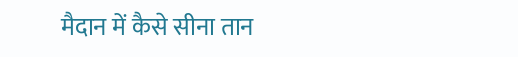मैदान में कैसे सीना तान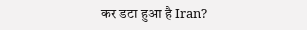कर डटा हुआ है Iran?